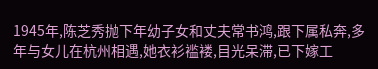1945年,陈芝秀抛下年幼子女和丈夫常书鸿,跟下属私奔,多年与女儿在杭州相遇,她衣衫褴褛,目光呆滞,已下嫁工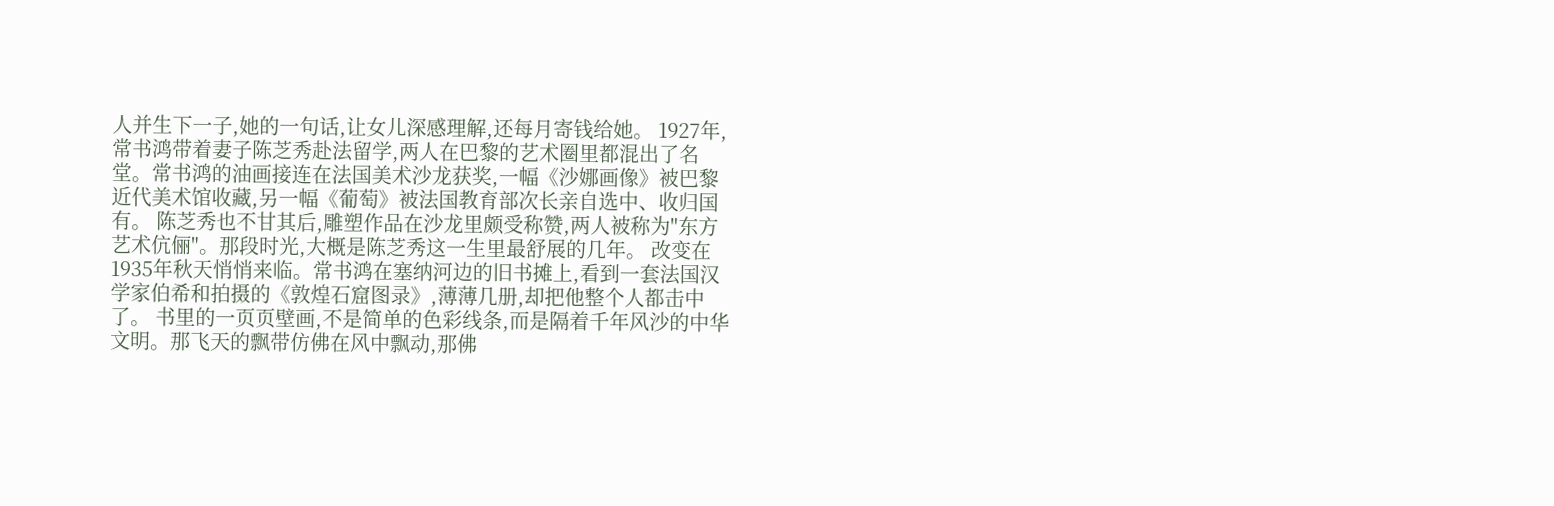人并生下一子,她的一句话,让女儿深感理解,还每月寄钱给她。 1927年,常书鸿带着妻子陈芝秀赴法留学,两人在巴黎的艺术圈里都混出了名堂。常书鸿的油画接连在法国美术沙龙获奖,一幅《沙娜画像》被巴黎近代美术馆收藏,另一幅《葡萄》被法国教育部次长亲自选中、收归国有。 陈芝秀也不甘其后,雕塑作品在沙龙里颇受称赞,两人被称为"东方艺术伉俪"。那段时光,大概是陈芝秀这一生里最舒展的几年。 改变在1935年秋天悄悄来临。常书鸿在塞纳河边的旧书摊上,看到一套法国汉学家伯希和拍摄的《敦煌石窟图录》,薄薄几册,却把他整个人都击中了。 书里的一页页壁画,不是简单的色彩线条,而是隔着千年风沙的中华文明。那飞天的飘带仿佛在风中飘动,那佛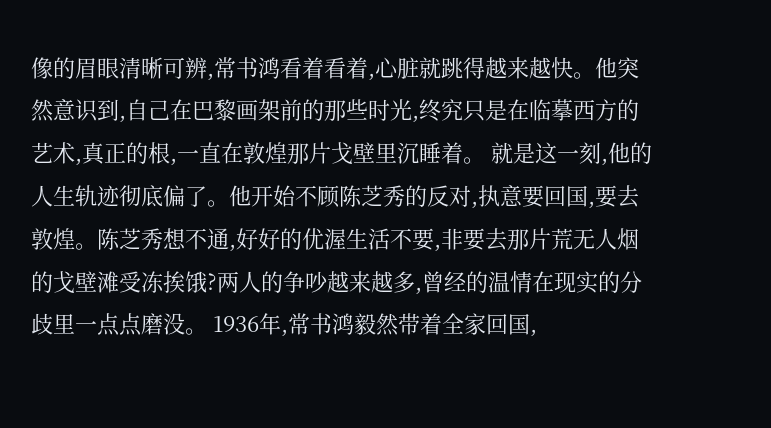像的眉眼清晰可辨,常书鸿看着看着,心脏就跳得越来越快。他突然意识到,自己在巴黎画架前的那些时光,终究只是在临摹西方的艺术,真正的根,一直在敦煌那片戈壁里沉睡着。 就是这一刻,他的人生轨迹彻底偏了。他开始不顾陈芝秀的反对,执意要回国,要去敦煌。陈芝秀想不通,好好的优渥生活不要,非要去那片荒无人烟的戈壁滩受冻挨饿?两人的争吵越来越多,曾经的温情在现实的分歧里一点点磨没。 1936年,常书鸿毅然带着全家回国,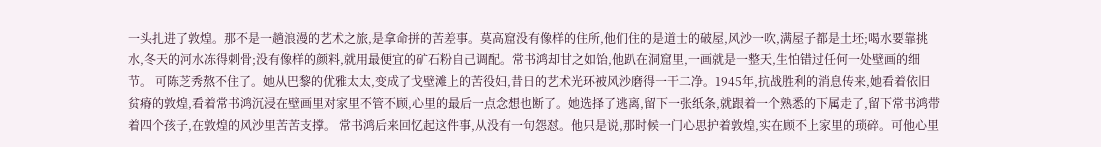一头扎进了敦煌。那不是一趟浪漫的艺术之旅,是拿命拼的苦差事。莫高窟没有像样的住所,他们住的是道士的破屋,风沙一吹,满屋子都是土坯;喝水要靠挑水,冬天的河水冻得刺骨;没有像样的颜料,就用最便宜的矿石粉自己调配。常书鸿却甘之如饴,他趴在洞窟里,一画就是一整天,生怕错过任何一处壁画的细节。 可陈芝秀熬不住了。她从巴黎的优雅太太,变成了戈壁滩上的苦役妇,昔日的艺术光环被风沙磨得一干二净。1945年,抗战胜利的消息传来,她看着依旧贫瘠的敦煌,看着常书鸿沉浸在壁画里对家里不管不顾,心里的最后一点念想也断了。她选择了逃离,留下一张纸条,就跟着一个熟悉的下属走了,留下常书鸿带着四个孩子,在敦煌的风沙里苦苦支撑。 常书鸿后来回忆起这件事,从没有一句怨怼。他只是说,那时候一门心思护着敦煌,实在顾不上家里的琐碎。可他心里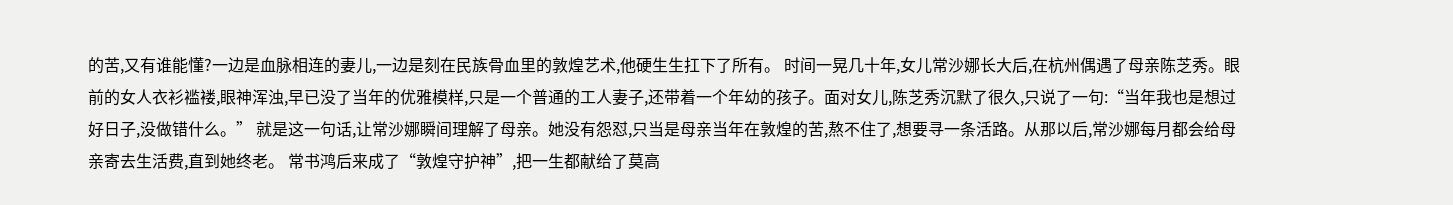的苦,又有谁能懂?一边是血脉相连的妻儿,一边是刻在民族骨血里的敦煌艺术,他硬生生扛下了所有。 时间一晃几十年,女儿常沙娜长大后,在杭州偶遇了母亲陈芝秀。眼前的女人衣衫褴褛,眼神浑浊,早已没了当年的优雅模样,只是一个普通的工人妻子,还带着一个年幼的孩子。面对女儿,陈芝秀沉默了很久,只说了一句:“当年我也是想过好日子,没做错什么。” 就是这一句话,让常沙娜瞬间理解了母亲。她没有怨怼,只当是母亲当年在敦煌的苦,熬不住了,想要寻一条活路。从那以后,常沙娜每月都会给母亲寄去生活费,直到她终老。 常书鸿后来成了“敦煌守护神”,把一生都献给了莫高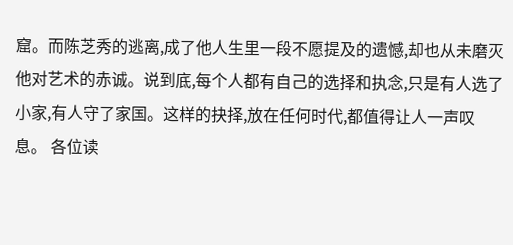窟。而陈芝秀的逃离,成了他人生里一段不愿提及的遗憾,却也从未磨灭他对艺术的赤诚。说到底,每个人都有自己的选择和执念,只是有人选了小家,有人守了家国。这样的抉择,放在任何时代,都值得让人一声叹息。 各位读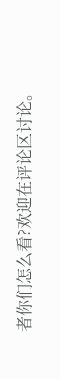者你们怎么看?欢迎在评论区讨论。